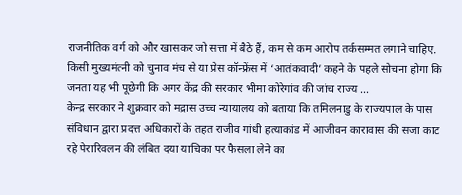राजनीतिक वर्ग को और खासकर जो सत्ता में बैठे हैं, कम से कम आरोप तर्कसम्मत लगाने चाहिए. किसी मुख्यमंत्नी को चुनाव मंच से या प्रेस कॉन्फ्रेंस में ‘आतंकवादी’ कहने के पहले सोचना होगा कि जनता यह भी पूछेगी कि अगर केंद्र की सरकार भीमा कोरेगांव की जांच राज्य ...
केन्द्र सरकार ने शुक्रवार को मद्रास उच्च न्यायालय को बताया कि तमिलनाडु के राज्यपाल के पास संविधान द्वारा प्रदत्त अधिकारों के तहत राजीव गांधी हत्याकांड में आजीवन कारावास की सजा काट रहे पेरारिवलन की लंबित दया याचिका पर फैसला लेने का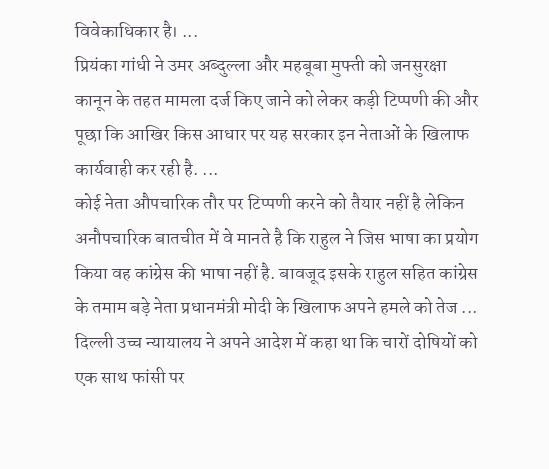विवेकाधिकार है। ...
प्रियंका गांधी ने उमर अब्दुल्ला और महबूबा मुफ्ती को जनसुरक्षा कानून के तहत मामला दर्ज किए जाने को लेकर कड़ी टिप्पणी की और पूछा कि आखिर किस आधार पर यह सरकार इन नेताओं के खिलाफ कार्यवाही कर रही है. ...
कोई नेता औपचारिक तौर पर टिप्पणी करने को तैयार नहीं है लेकिन अनौपचारिक बातचीत में वे मानते है कि राहुल ने जिस भाषा का प्रयोग किया वह कांग्रेस की भाषा नहीं है. बावजूद इसके राहुल सहित कांग्रेस के तमाम बड़े नेता प्रधानमंत्री मोदी के खिलाफ अपने हमले को तेज ...
दिल्ली उच्च न्यायालय ने अपने आदेश में कहा था कि चारों दोषियों को एक साथ फांसी पर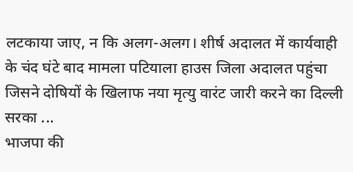लटकाया जाए, न कि अलग-अलग। शीर्ष अदालत में कार्यवाही के चंद घंटे बाद मामला पटियाला हाउस जिला अदालत पहुंचा जिसने दोषियों के खिलाफ नया मृत्यु वारंट जारी करने का दिल्ली सरका ...
भाजपा की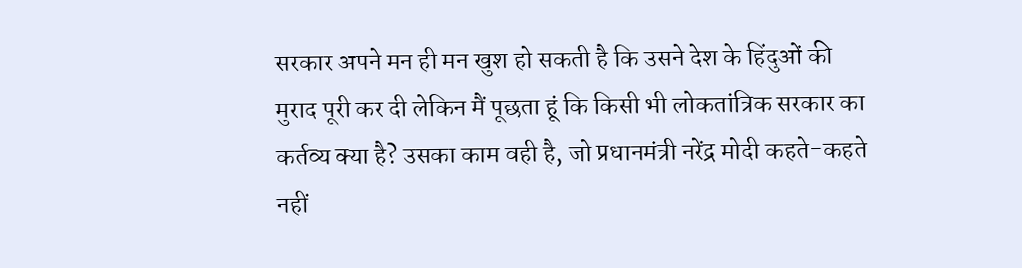सरकार अपने मन ही मन खुश हो सकती है कि उसने देश के हिंदुओं की मुराद पूरी कर दी लेकिन मैं पूछता हूं कि किसी भी लोकतांत्रिक सरकार का कर्तव्य क्या है? उसका काम वही है, जो प्रधानमंत्री नरेंद्र मोदी कहते-कहते नहीं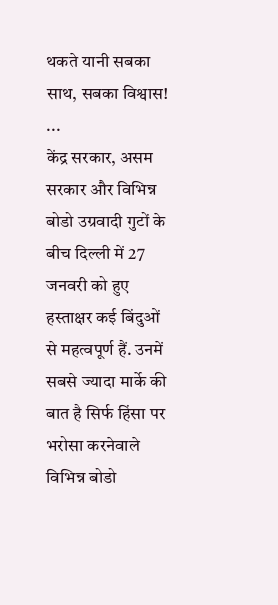थकते यानी सबका साथ, सबका विश्वास! ...
केंद्र सरकार, असम सरकार और विभिन्न बोडो उग्रवादी गुटों के बीच दिल्ली में 27 जनवरी को हुए हस्ताक्षर कई बिंदुओं से महत्वपूर्ण हैं. उनमें सबसे ज्यादा मार्के की बात है सिर्फ हिंसा पर भरोसा करनेवाले विभिन्न बोडो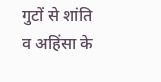गुटों से शांति व अहिंसा के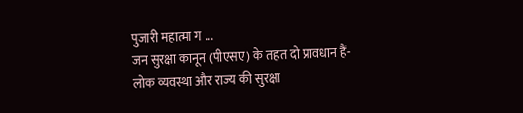पुजारी महात्मा ग ...
जन सुरक्षा कानून (पीएसए) के तहत दो प्रावधान हैं- लोक व्यवस्था और राज्य की सुरक्षा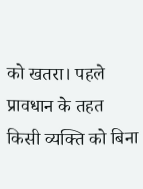को खतरा। पहले प्रावधान के तहत किसी व्यक्ति को बिना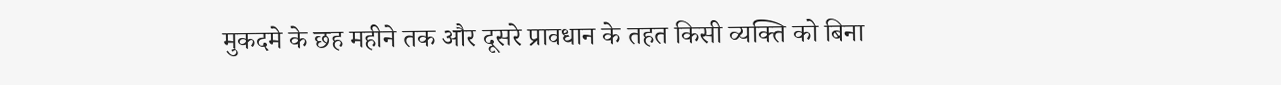मुकदमे के छह महीने तक और दूसरे प्रावधान के तहत किसी व्यक्ति को बिना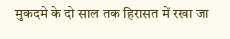मुकदमे के दो साल तक हिरासत में रखा जा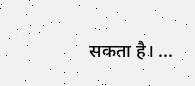सकता है। ...